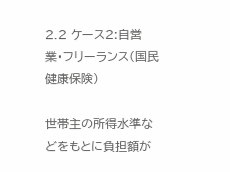2.2 ケース2:自営業・フリーランス(国民健康保険)

世帯主の所得水準などをもとに負担額が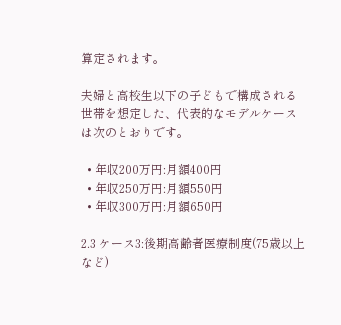算定されます。

夫婦と高校生以下の子どもで構成される世帯を想定した、代表的なモデルケースは次のとおりです。

  • 年収200万円:月額400円
  • 年収250万円:月額550円
  • 年収300万円:月額650円

2.3 ケース3:後期高齢者医療制度(75歳以上など)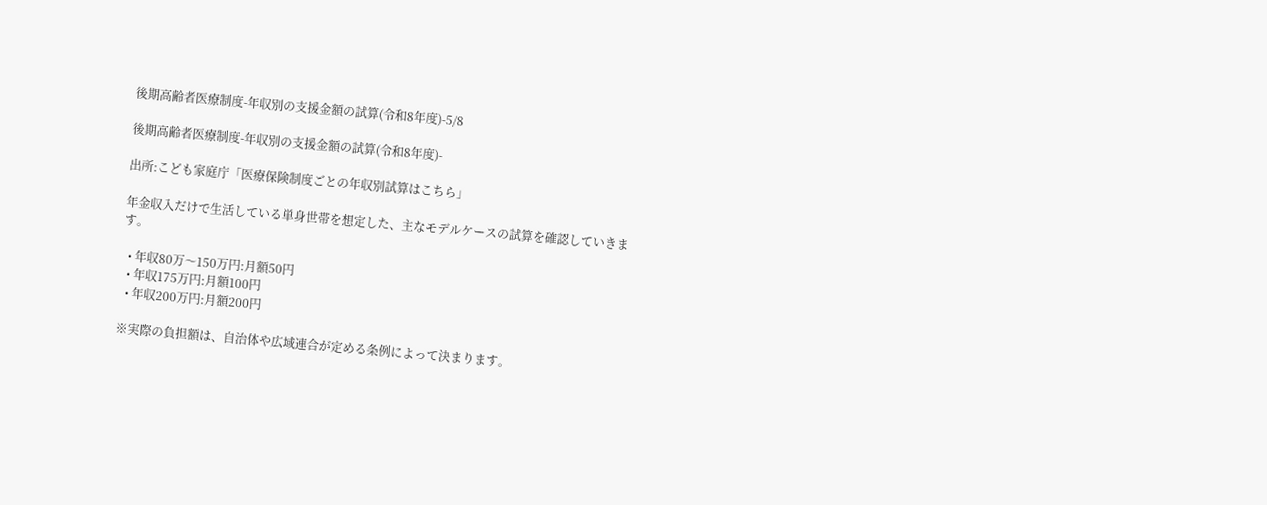後期高齢者医療制度-年収別の支援金額の試算(令和8年度)-5/8

後期高齢者医療制度-年収別の支援金額の試算(令和8年度)-

出所:こども家庭庁「医療保険制度ごとの年収別試算はこちら」

年金収入だけで生活している単身世帯を想定した、主なモデルケースの試算を確認していきます。

  • 年収80万〜150万円:月額50円
  • 年収175万円:月額100円
  • 年収200万円:月額200円

※実際の負担額は、自治体や広域連合が定める条例によって決まります。